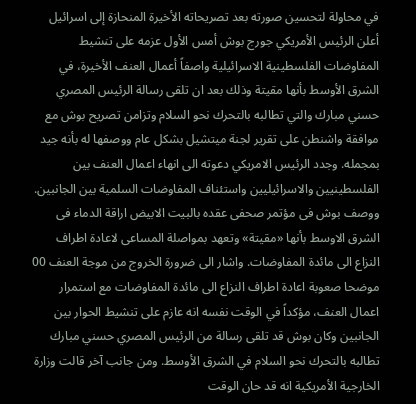في محاولة لتحسين صورته بعد تصريحاته الأخيرة المنحازة إلى اسرائيل أعلن الرئيس الأمريكي جورج بوش أمس الأول عزمه على تنشيط المفاوضات الفلسطينية الاسرائيلية واصفاً أعمال العنف الأخيرة، في الشرق الأوسط بأنها مقيتة وذلك بعد ان تلقى رسالة الرئيس المصري حسني مبارك والتي تطالبه بالتحرك نحو السلام وتزامن تصريح بوش مع موافقة واشنطن على تقرير لجنة ميتشيل بشكل عام ووصفها له بأنه جيد بمجمله. وجدد الرئيس الامريكي دعوته الى انهاء اعمال العنف بين الفلسطينيين والاسرائيليين واستئناف المفاوضات السلمية بين الجانبين. ووصف بوش فى مؤتمر صحفى عقده بالبيت الابيض اراقة الدماء فى الشرق الاوسط بأنها «مقيتة» وتعهد بمواصلة المساعى لاعادة اطراف النزاع الى مائدة المفاوضات. واشار الى ضرورة الخروج من موجة العنف 00 موضحا صعوبة اعادة اطراف النزاع الى مائدة المفاوضات مع استمرار اعمال العنف، مؤكداً في الوقت نفسه انه عازم على تنشيط الحوار بين الجانبين وكان بوش قد تلقى رسالة من الرئيس المصري حسني مبارك تطالبه بالتحرك نحو السلام في الشرق الأوسط. ومن جانب آخر قالت وزارة الخارجية الأمريكية انه قد حان الوقت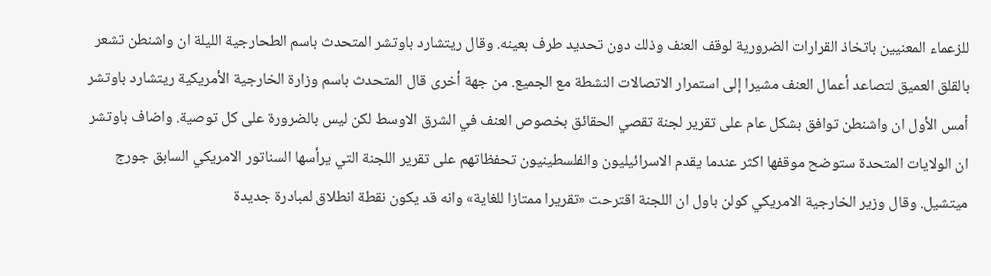للزعماء المعنيين باتخاذ القرارات الضرورية لوقف العنف وذلك دون تحديد طرف بعينه. وقال ريتشارد باوتشر المتحدث باسم الطحارجية الليلة ان واشنطن تشعر بالقلق العميق لتصاعد أعمال العنف مشيرا إلى استمرار الاتصالات النشطة مع الجميع. من جهة أخرى قال المتحدث باسم وزارة الخارجية الأمريكية ريتشارد باوتشر أمس الأول ان واشنطن توافق بشكل عام على تقرير لجنة تقصي الحقائق بخصوص العنف في الشرق الاوسط لكن ليس بالضرورة على كل توصية. واضاف باوتشر ان الولايات المتحدة ستوضح موقفها اكثر عندما يقدم الاسرائيليون والفلسطينيون تحفظاتهم على تقرير اللجنة التي يرأسها السناتور الامريكي السابق جورج ميتشيل. وقال وزير الخارجية الامريكي كولن باول ان اللجنة اقترحت «تقريرا ممتازا للغاية» وانه قد يكون نقطة انطلاق لمبادرة جديدة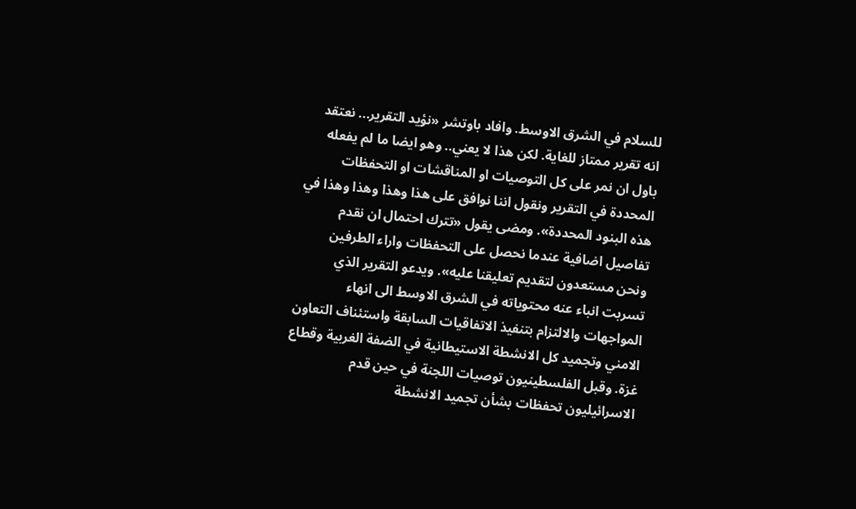للسلام في الشرق الاوسط. وافاد باوتشر «نؤيد التقرير... نعتقد انه تقرير ممتاز للغاية. لكن هذا لا يعني.. وهو ايضا ما لم يفعله باول ان نمر على كل التوصيات او المناقشات او التحفظات المحددة في التقرير ونقول اننا نوافق على هذا وهذا وهذا وهذا في هذه البنود المحددة». ومضى يقول «تترك احتمال ان نقدم تفاصيل اضافية عندما نحصل على التحفظات واراء الطرفين ونحن مستعدون لتقديم تعليقنا عليه». ويدعو التقرير الذي تسربت انباء عنه محتوياته في الشرق الاوسط الى انهاء المواجهات والالتزام بتنفيذ الاتفاقيات السابقة واستئناف التعاون الامني وتجميد كل الانشطة الاستيطانية في الضفة الغربية وقطاع غزة. وقبل الفلسطينيون توصيات اللجنة في حين قدم الاسرائيليون تحفظات بشأن تجميد الانشطة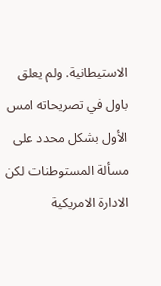الاستيطانية. ولم يعلق باول في تصريحاته امس الأول بشكل محدد على مسألة المستوطنات لكن الادارة الامريكية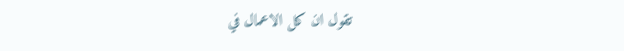تقول ان كل الاعمال في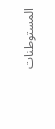المستوطنات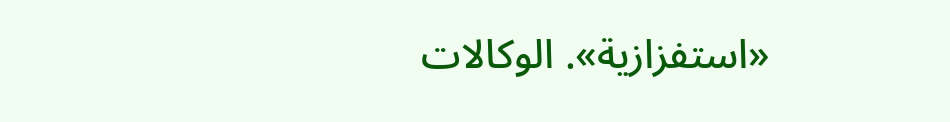«استفزازية». الوكالات